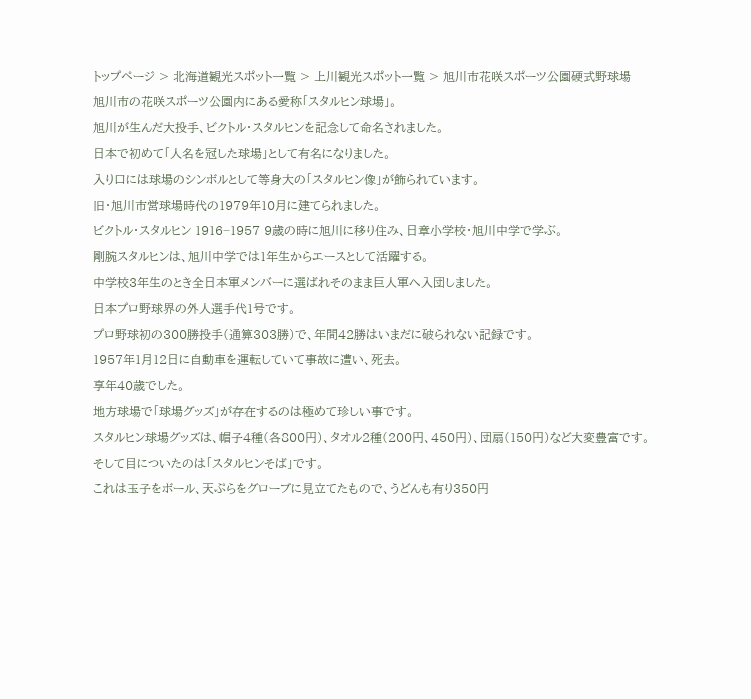トップページ > 北海道観光スポット一覧 > 上川観光スポット一覧 > 旭川市花咲スポーツ公園硬式野球場
旭川市の花咲スポーツ公園内にある愛称「スタルヒン球場」。
旭川が生んだ大投手、ビクトル・スタルヒンを記念して命名されました。
日本で初めて「人名を冠した球場」として有名になりました。
入り口には球場のシンボルとして等身大の「スタルヒン像」が飾られています。
旧・旭川市営球場時代の1979年10月に建てられました。
ビクトル・スタルヒン 1916−1957 9歳の時に旭川に移り住み、日章小学校・旭川中学で学ぶ。
剛腕スタルヒンは、旭川中学では1年生からエースとして活躍する。
中学校3年生のとき全日本軍メンバーに選ばれそのまま巨人軍へ入団しました。
日本プロ野球界の外人選手代1号です。
プロ野球初の300勝投手(通算303勝)で、年間42勝はいまだに破られない記録です。
1957年1月12日に自動車を運転していて事故に遭い、死去。
享年40歳でした。
地方球場で「球場グッズ」が存在するのは極めて珍しい事です。
スタルヒン球場グッズは、帽子4種(各800円)、タオル2種(200円、450円)、団扇(150円)など大変豊富です。
そして目についたのは「スタルヒンそば」です。
これは玉子をボール、天ぷらをグローブに見立てたもので、うどんも有り350円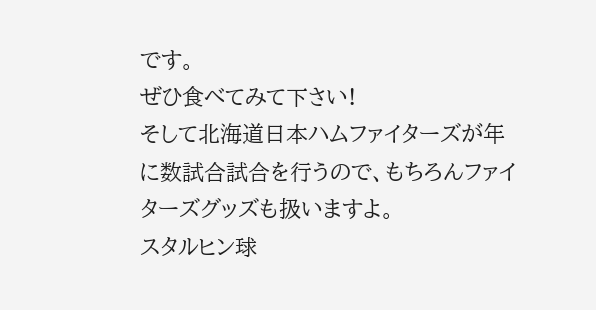です。
ぜひ食べてみて下さい!
そして北海道日本ハムファイターズが年に数試合試合を行うので、もちろんファイターズグッズも扱いますよ。
スタルヒン球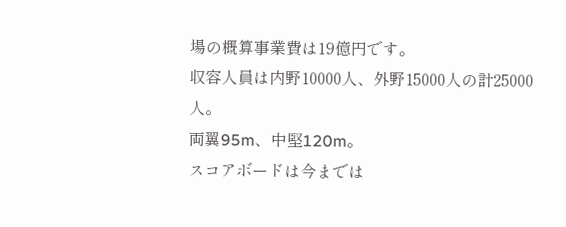場の概算事業費は19億円です。
収容人員は内野10000人、外野15000人の計25000人。
両翼95m、中堅120m。
スコアボードは今までは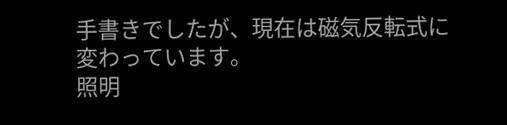手書きでしたが、現在は磁気反転式に変わっています。
照明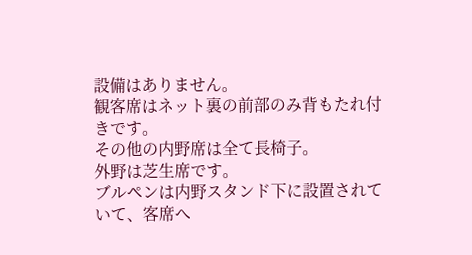設備はありません。
観客席はネット裏の前部のみ背もたれ付きです。
その他の内野席は全て長椅子。
外野は芝生席です。
ブルペンは内野スタンド下に設置されていて、客席へ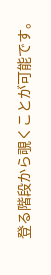登る階段から覗くことが可能です。